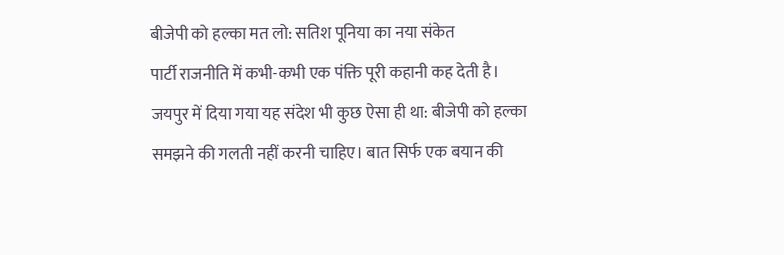बीजेपी को हल्का मत लो: सतिश पूनिया का नया संकेत
पार्टी राजनीति में कभी-कभी एक पंक्ति पूरी कहानी कह देती है। जयपुर में दिया गया यह संदेश भी कुछ ऐसा ही था: बीजेपी को हल्का समझने की गलती नहीं करनी चाहिए। बात सिर्फ एक बयान की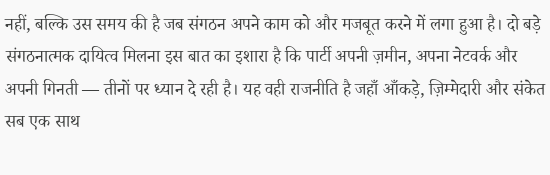नहीं, बल्कि उस समय की है जब संगठन अपने काम को और मजबूत करने में लगा हुआ है। दो बड़े संगठनात्मक दायित्व मिलना इस बात का इशारा है कि पार्टी अपनी ज़मीन, अपना नेटवर्क और अपनी गिनती — तीनों पर ध्यान दे रही है। यह वही राजनीति है जहाँ आँकड़े, ज़िम्मेदारी और संकेत सब एक साथ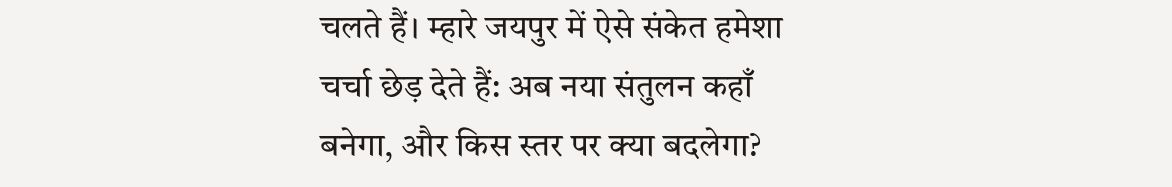चलते हैं। म्हारे जयपुर में ऐसे संकेत हमेशा चर्चा छेड़ देते हैं: अब नया संतुलन कहाँ बनेगा, और किस स्तर पर क्या बदलेगा?